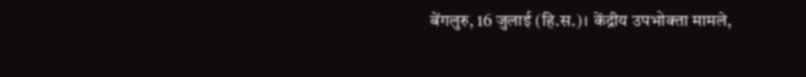बेंगलुरु, 16 जुलाई (हि.स.)। केंद्रीय उपभोक्ता मामले,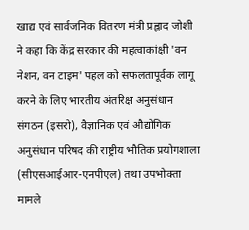खाद्य एवं सार्वजनिक वितरण मंत्री प्रह्लाद जोशी ने कहा कि केंद्र सरकार की महत्वाकांक्षी 'वन नेशन, वन टाइम' पहल को सफलतापूर्वक लागू करने के लिए भारतीय अंतरिक्ष अनुसंधान संगठन (इसरो), वैज्ञानिक एवं औद्योगिक अनुसंधान परिषद की राष्ट्रीय भौतिक प्रयोगशाला (सीएसआईआर-एनपीएल) तथा उपभोक्ता मामले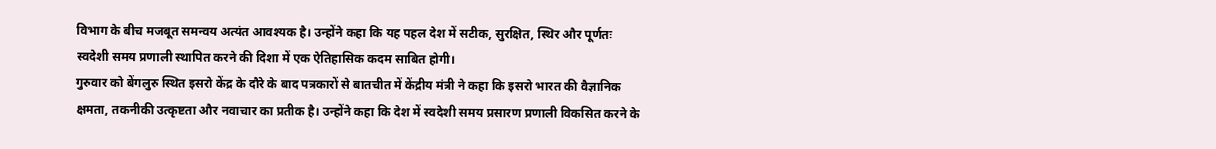विभाग के बीच मजबूत समन्वय अत्यंत आवश्यक है। उन्होंने कहा कि यह पहल देश में सटीक, सुरक्षित, स्थिर और पूर्णतः स्वदेशी समय प्रणाली स्थापित करने की दिशा में एक ऐतिहासिक कदम साबित होगी।
गुरुवार को बेंगलुरु स्थित इसरो केंद्र के दौरे के बाद पत्रकारों से बातचीत में केंद्रीय मंत्री ने कहा कि इसरो भारत की वैज्ञानिक क्षमता, तकनीकी उत्कृष्टता और नवाचार का प्रतीक है। उन्होंने कहा कि देश में स्वदेशी समय प्रसारण प्रणाली विकसित करने के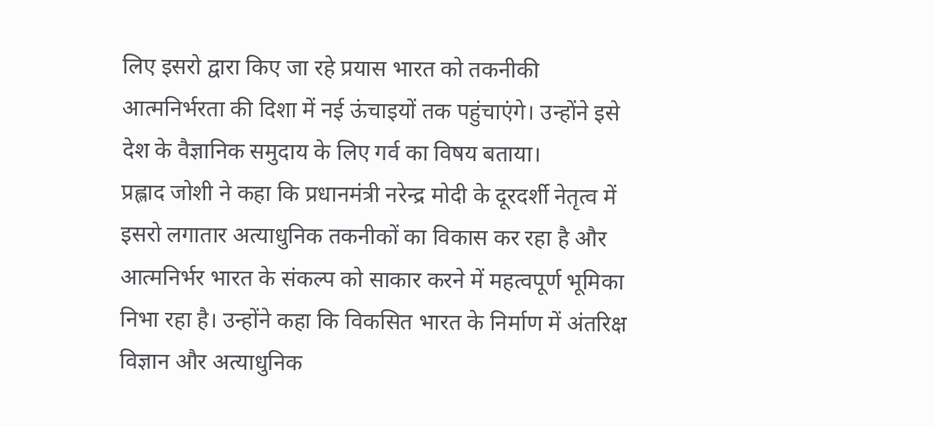लिए इसरो द्वारा किए जा रहे प्रयास भारत को तकनीकी आत्मनिर्भरता की दिशा में नई ऊंचाइयों तक पहुंचाएंगे। उन्होंने इसे देश के वैज्ञानिक समुदाय के लिए गर्व का विषय बताया।
प्रह्लाद जोशी ने कहा कि प्रधानमंत्री नरेन्द्र मोदी के दूरदर्शी नेतृत्व में इसरो लगातार अत्याधुनिक तकनीकों का विकास कर रहा है और आत्मनिर्भर भारत के संकल्प को साकार करने में महत्वपूर्ण भूमिका निभा रहा है। उन्होंने कहा कि विकसित भारत के निर्माण में अंतरिक्ष विज्ञान और अत्याधुनिक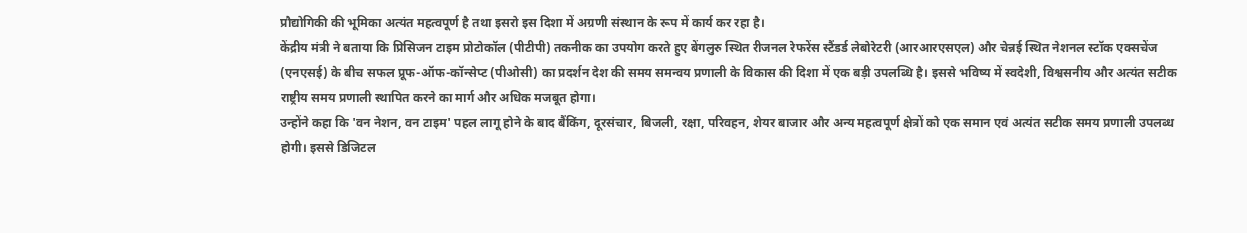प्रौद्योगिकी की भूमिका अत्यंत महत्वपूर्ण है तथा इसरो इस दिशा में अग्रणी संस्थान के रूप में कार्य कर रहा है।
केंद्रीय मंत्री ने बताया कि प्रिसिजन टाइम प्रोटोकॉल (पीटीपी) तकनीक का उपयोग करते हुए बेंगलुरु स्थित रीजनल रेफरेंस स्टैंडर्ड लेबोरेटरी (आरआरएसएल) और चेन्नई स्थित नेशनल स्टॉक एक्सचेंज (एनएसई) के बीच सफल प्रूफ-ऑफ-कॉन्सेप्ट (पीओसी) का प्रदर्शन देश की समय समन्वय प्रणाली के विकास की दिशा में एक बड़ी उपलब्धि है। इससे भविष्य में स्वदेशी, विश्वसनीय और अत्यंत सटीक राष्ट्रीय समय प्रणाली स्थापित करने का मार्ग और अधिक मजबूत होगा।
उन्होंने कहा कि 'वन नेशन, वन टाइम' पहल लागू होने के बाद बैंकिंग, दूरसंचार, बिजली, रक्षा, परिवहन, शेयर बाजार और अन्य महत्वपूर्ण क्षेत्रों को एक समान एवं अत्यंत सटीक समय प्रणाली उपलब्ध होगी। इससे डिजिटल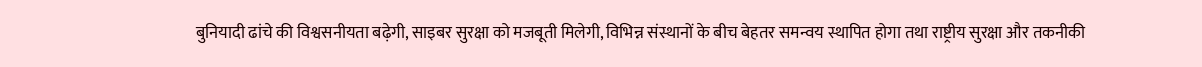बुनियादी ढांचे की विश्वसनीयता बढ़ेगी, साइबर सुरक्षा को मजबूती मिलेगी, विभिन्न संस्थानों के बीच बेहतर समन्वय स्थापित होगा तथा राष्ट्रीय सुरक्षा और तकनीकी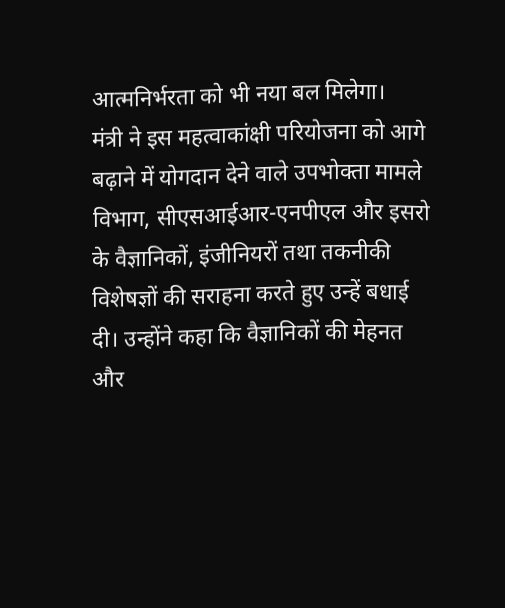आत्मनिर्भरता को भी नया बल मिलेगा।
मंत्री ने इस महत्वाकांक्षी परियोजना को आगे बढ़ाने में योगदान देने वाले उपभोक्ता मामले विभाग, सीएसआईआर-एनपीएल और इसरो के वैज्ञानिकों, इंजीनियरों तथा तकनीकी विशेषज्ञों की सराहना करते हुए उन्हें बधाई दी। उन्होंने कहा कि वैज्ञानिकों की मेहनत और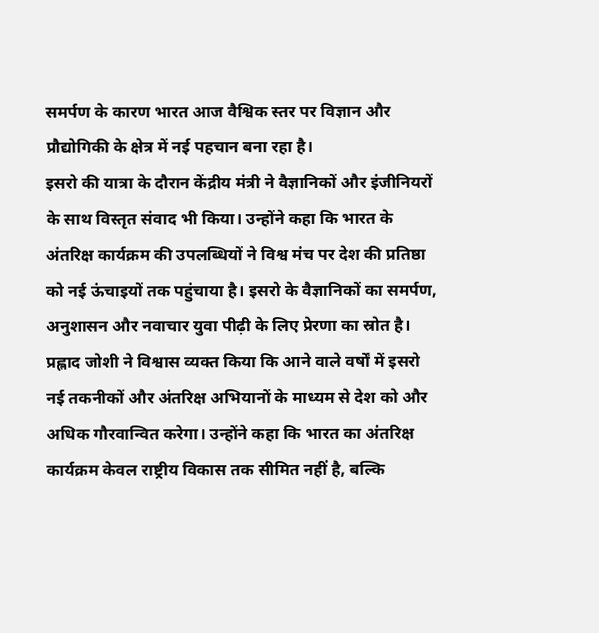समर्पण के कारण भारत आज वैश्विक स्तर पर विज्ञान और प्रौद्योगिकी के क्षेत्र में नई पहचान बना रहा है।
इसरो की यात्रा के दौरान केंद्रीय मंत्री ने वैज्ञानिकों और इंजीनियरों के साथ विस्तृत संवाद भी किया। उन्होंने कहा कि भारत के अंतरिक्ष कार्यक्रम की उपलब्धियों ने विश्व मंच पर देश की प्रतिष्ठा को नई ऊंचाइयों तक पहुंचाया है। इसरो के वैज्ञानिकों का समर्पण, अनुशासन और नवाचार युवा पीढ़ी के लिए प्रेरणा का स्रोत है।
प्रह्लाद जोशी ने विश्वास व्यक्त किया कि आने वाले वर्षों में इसरो नई तकनीकों और अंतरिक्ष अभियानों के माध्यम से देश को और अधिक गौरवान्वित करेगा। उन्होंने कहा कि भारत का अंतरिक्ष कार्यक्रम केवल राष्ट्रीय विकास तक सीमित नहीं है, बल्कि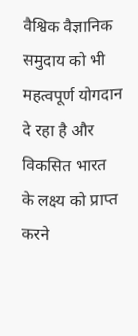वैश्विक वैज्ञानिक समुदाय को भी महत्वपूर्ण योगदान दे रहा है और विकसित भारत के लक्ष्य को प्राप्त करने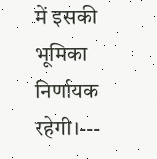में इसकी भूमिका निर्णायक रहेगी।---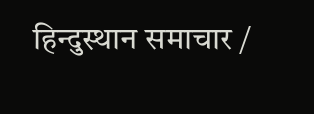हिन्दुस्थान समाचार /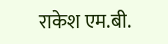राकेश एम.बी.